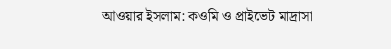আওয়ার ইসলাম: কওমি ও প্রাইভেট মাদ্রাসা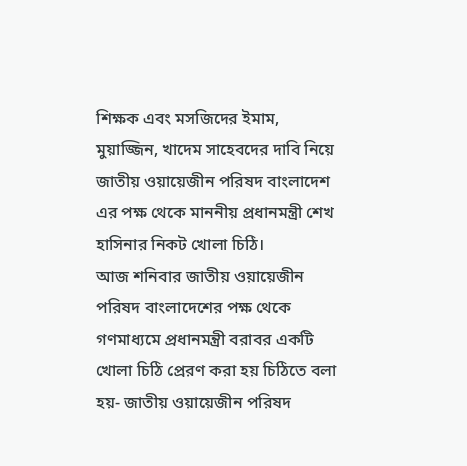শিক্ষক এবং মসজিদের ইমাম, মুয়াজ্জিন, খাদেম সাহেবদের দাবি নিয়ে জাতীয় ওয়ায়েজীন পরিষদ বাংলাদেশ এর পক্ষ থেকে মাননীয় প্রধানমন্ত্রী শেখ হাসিনার নিকট খোলা চিঠি।
আজ শনিবার জাতীয় ওয়ায়েজীন পরিষদ বাংলাদেশের পক্ষ থেকে গণমাধ্যমে প্রধানমন্ত্রী বরাবর একটি খোলা চিঠি প্রেরণ করা হয় চিঠিতে বলা হয়- জাতীয় ওয়ায়েজীন পরিষদ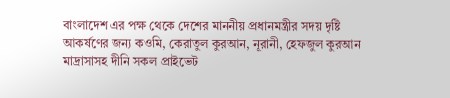বাংলাদেশ এর পক্ষ থেকে দেশের মাননীয় প্রধানমন্ত্রীর সদয় দৃষ্টি আকর্ষণের জন্য কওমি, কেরাতুল কুরআন, নূরানী, হেফজুল কুরআন মাদ্রাসাসহ দীনি সকল প্রাইভেট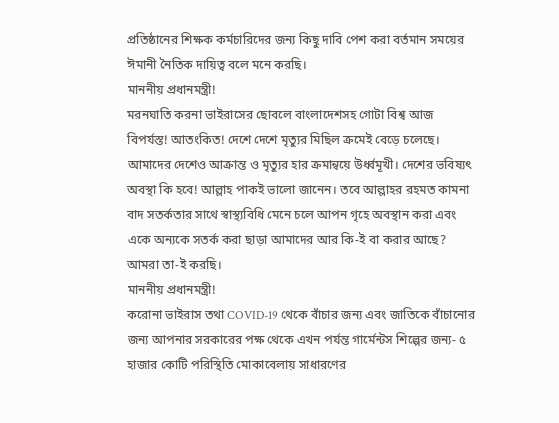প্রতিষ্ঠানের শিক্ষক কর্মচারিদের জন্য কিছু দাবি পেশ করা বর্তমান সময়ের ঈমানী নৈতিক দায়িত্ব বলে মনে করছি।
মাননীয় প্রধানমন্ত্রী!
মরনঘাতি করনা ভাইরাসের ছোবলে বাংলাদেশসহ গোটা বিশ্ব আজ বিপর্যস্ত! আতংকিত! দেশে দেশে মৃত্যুর মিছিল ক্রমেই বেড়ে চলেছে। আমাদের দেশেও আক্রান্ত ও মৃত্যুর হার ক্রমান্বয়ে উর্ধ্বমূখী। দেশের ভবিষ্যৎ অবস্থা কি হবে! আল্লাহ পাকই ভালো জানেন। তবে আল্লাহর রহমত কামনা বাদ সতর্কতার সাথে স্বাস্থ্যবিধি মেনে চলে আপন গৃহে অবস্থান করা এবং একে অন্যকে সতর্ক করা ছাড়া আমাদের আর কি-ই বা করার আছে? আমরা তা-ই করছি।
মাননীয় প্রধানমন্ত্রী!
করোনা ভাইরাস তথা COVID-19 থেকে বাঁচার জন্য এবং জাতিকে বাঁচানোর জন্য আপনার সরকারের পক্ষ থেকে এখন পর্যন্ত গার্মেন্টস শিল্পের জন্য- ৫ হাজার কোটি পরিস্থিতি মোকাবেলায় সাধারণের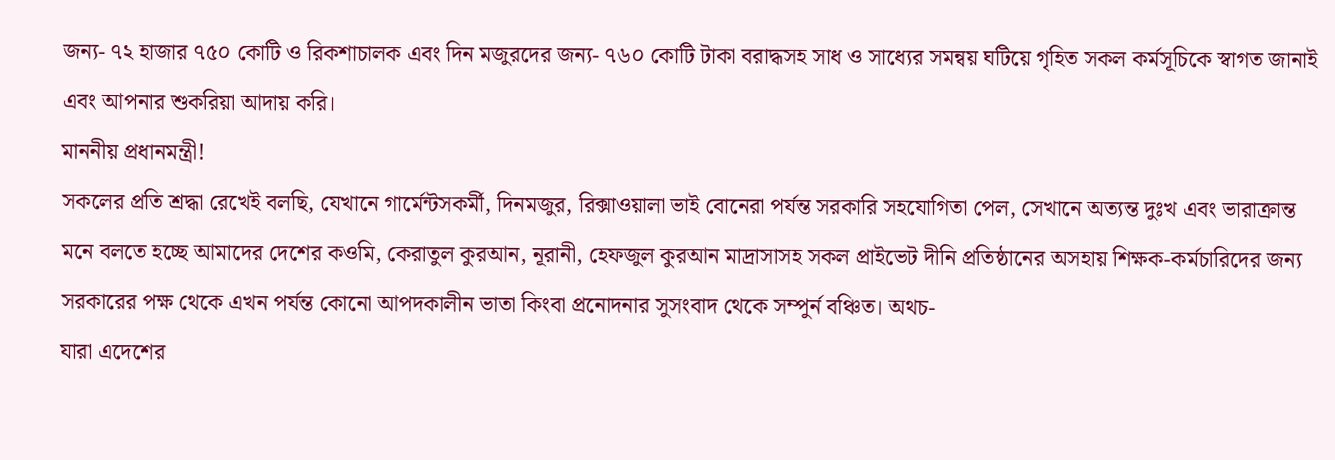জন্য- ৭২ হাজার ৭৫০ কোটি ও রিকশাচালক এবং দিন মজুরদের জন্য- ৭৬০ কোটি টাকা বরাদ্ধসহ সাধ ও সাধ্যের সমন্বয় ঘটিয়ে গৃহিত সকল কর্মসূচিকে স্বাগত জানাই এবং আপনার শুকরিয়া আদায় করি।
মাননীয় প্রধানমন্ত্রী!
সকলের প্রতি শ্রদ্ধা রেখেই বলছি, যেখানে গার্মেন্টসকর্মী, দিনমজুর, রিক্সাওয়ালা ভাই বোনেরা পর্যন্ত সরকারি সহযোগিতা পেল, সেখানে অত্যন্ত দুঃখ এবং ভারাক্রান্ত মনে বলতে হচ্ছে আমাদের দেশের কওমি, কেরাতুল কুরআন, নূরানী, হেফজুল কুরআন মাদ্রাসাসহ সকল প্রাইভেট দীনি প্রতিষ্ঠানের অসহায় শিক্ষক-কর্মচারিদের জন্য সরকারের পক্ষ থেকে এখন পর্যন্ত কোনো আপদকালীন ভাতা কিংবা প্রনোদনার সুসংবাদ থেকে সম্পুর্ন বঞ্চিত। অথচ-
যারা এদেশের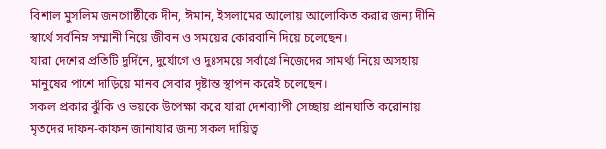বিশাল মুসলিম জনগোষ্ঠীকে দীন, ঈমান, ইসলামের আলোয় আলোকিত করার জন্য দীনি স্বার্থে সর্বনিম্ন সম্মানী নিয়ে জীবন ও সময়ের কোরবানি দিয়ে চলেছেন।
যারা দেশের প্রতিটি দুর্দিনে, দুর্যোগে ও দুঃসময়ে সর্বাগ্রে নিজেদের সামর্থ্য নিয়ে অসহায় মানুষের পাশে দাড়িয়ে মানব সেবার দৃষ্টান্ত স্থাপন করেই চলেছেন।
সকল প্রকার ঝুঁকি ও ভয়কে উপেক্ষা করে যারা দেশব্যাপী সেচ্ছায় প্রানঘাতি করোনায় মৃতদের দাফন-কাফন জানাযার জন্য সকল দায়িত্ব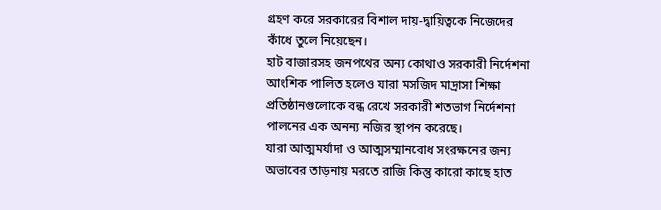গ্রহণ করে সরকারের বিশাল দায়-দ্বায়িত্বকে নিজেদের কাঁধে তুলে নিয়েছেন।
হাট বাজারসহ জনপথের অন্য কোথাও সরকারী নির্দেশনা আংশিক পালিত হলেও যারা মসজিদ মাদ্রাসা শিক্ষা প্রতিষ্ঠানগুলোকে বন্ধ রেখে সরকারী শতভাগ নির্দেশনা পালনের এক অনন্য নজির স্থাপন করেছে।
যারা আত্মমর্যাদা ও আত্মসম্মানবোধ সংরক্ষনের জন্য অভাবের তাড়নায় মরতে রাজি কিন্তু কারো কাছে হাত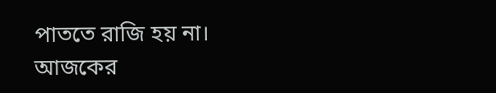পাততে রাজি হয় না।
আজকের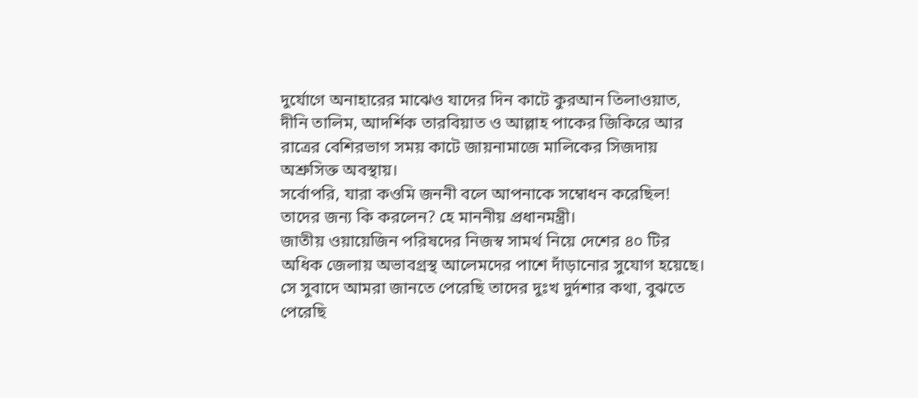দুর্যোগে অনাহারের মাঝেও যাদের দিন কাটে কুরআন তিলাওয়াত, দীনি তালিম, আদর্শিক তারবিয়াত ও আল্লাহ পাকের জিকিরে আর রাত্রের বেশিরভাগ সময় কাটে জায়নামাজে মালিকের সিজদায় অশ্রুসিক্ত অবস্থায়।
সর্বোপরি, যারা কওমি জননী বলে আপনাকে সম্বোধন করেছিল! তাদের জন্য কি করলেন? হে মাননীয় প্রধানমন্ত্রী।
জাতীয় ওয়ায়েজিন পরিষদের নিজস্ব সামর্থ নিয়ে দেশের ৪০ টির অধিক জেলায় অভাবগ্রস্থ আলেমদের পাশে দাঁড়ানোর সুযোগ হয়েছে। সে সুবাদে আমরা জানতে পেরেছি তাদের দুঃখ দুর্দশার কথা, বুঝতে পেরেছি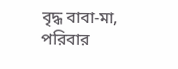বৃদ্ধ বাবা-মা, পরিবার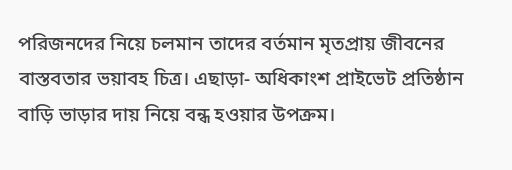পরিজনদের নিয়ে চলমান তাদের বর্তমান মৃতপ্রায় জীবনের বাস্তবতার ভয়াবহ চিত্র। এছাড়া- অধিকাংশ প্রাইভেট প্রতিষ্ঠান বাড়ি ভাড়ার দায় নিয়ে বন্ধ হওয়ার উপক্রম।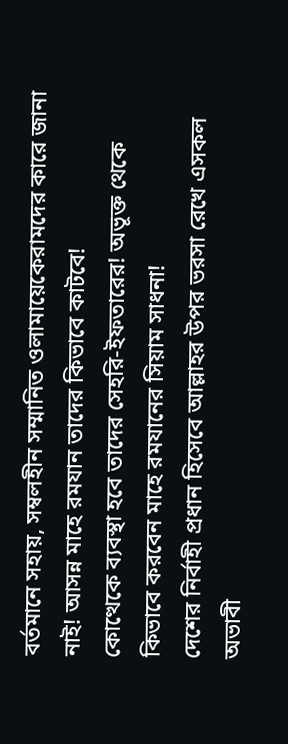বর্তমানে সহায়, সম্বলহীন সম্মানিত ওলামায়েকেরামদের কারে জানা নাই! আসন্ন মাহে রমযান তাদের কিভাবে কাটবে!
কোত্থেকে ব্যবস্থা হবে তাদের সেহরি-ইফতারের! অভূক্ত থেকে কিভাবে করবেন মাহে রমযানের সিয়াম সাধনা!
দেশের নির্বাহী প্রধান হিসেবে আল্লাহর উপর ভরসা রেখে এসকল অভাবী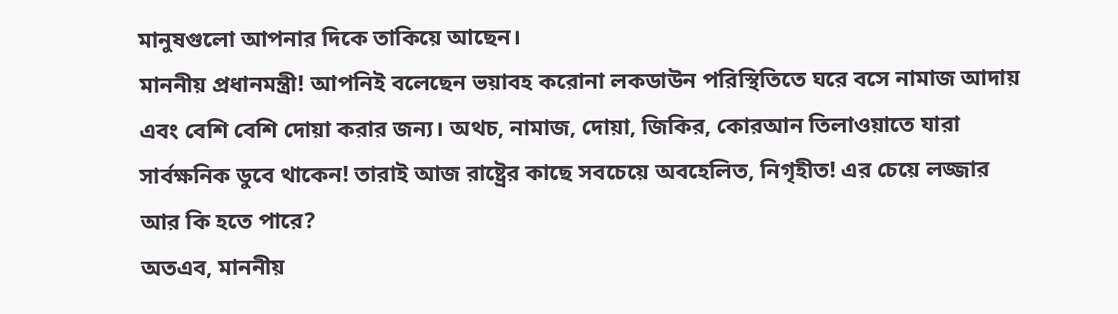মানুষগুলো আপনার দিকে তাকিয়ে আছেন।
মাননীয় প্রধানমন্ত্রী! আপনিই বলেছেন ভয়াবহ করোনা লকডাউন পরিস্থিতিতে ঘরে বসে নামাজ আদায় এবং বেশি বেশি দোয়া করার জন্য। অথচ, নামাজ, দোয়া, জিকির, কোরআন তিলাওয়াতে যারা সার্বক্ষনিক ডুবে থাকেন! তারাই আজ রাষ্ট্রের কাছে সবচেয়ে অবহেলিত, নিগৃহীত! এর চেয়ে লজ্জার আর কি হতে পারে?
অতএব, মাননীয়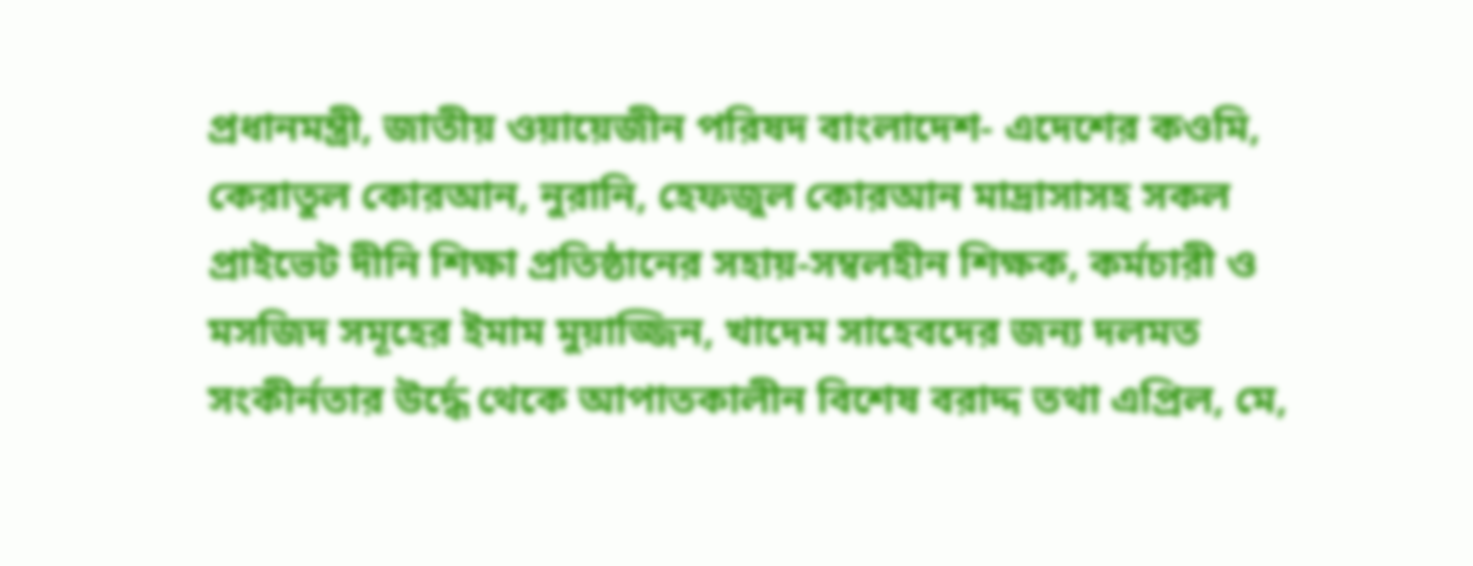প্রধানমন্ত্রী, জাতীয় ওয়ায়েজীন পরিষদ বাংলাদেশ- এদেশের কওমি, কেরাতুল কোরআন, নুরানি, হেফজুল কোরআন মাদ্রাসাসহ সকল প্রাইভেট দীনি শিক্ষা প্রতিষ্ঠানের সহায়-সম্বলহীন শিক্ষক, কর্মচারী ও মসজিদ সমূহের ইমাম মুয়াজ্জিন, খাদেম সাহেবদের জন্য দলমত সংকীর্নতার উর্দ্ধে থেকে আপাতকালীন বিশেষ বরাদ্দ তথা এপ্রিল, মে,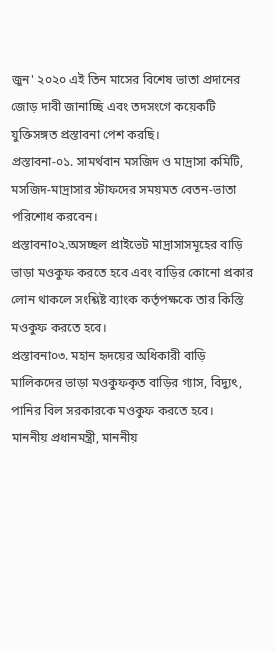জুন' ২০২০ এই তিন মাসের বিশেষ ভাতা প্রদানের জোড় দাবী জানাচ্ছি এবং তদসংগে কয়েকটি যুক্তিসঙ্গত প্রস্তাবনা পেশ করছি।
প্রস্তাবনা-০১. সামর্থবান মসজিদ ও মাদ্রাসা কমিটি, মসজিদ-মাদ্রাসার স্টাফদের সময়মত বেতন-ভাতা পরিশোধ করবেন।
প্রস্তাবনা০২.অসচ্ছল প্রাইভেট মাদ্রাসাসমূহের বাড়ি ভাড়া মওকুফ করতে হবে এবং বাড়ির কোনো প্রকার লোন থাকলে সংশ্লিষ্ট ব্যাংক কর্তৃপক্ষকে তার কিস্তি মওকুফ করতে হবে।
প্রস্তাবনা০৩. মহান হৃদয়ের অধিকারী বাড়ি মালিকদের ভাড়া মওকুফকৃত বাড়ির গ্যাস, বিদ্যুৎ, পানির বিল সরকারকে মওকুফ করতে হবে।
মাননীয় প্রধানমন্ত্রী, মাননীয়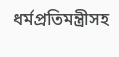ধর্মপ্রতিমন্ত্রীসহ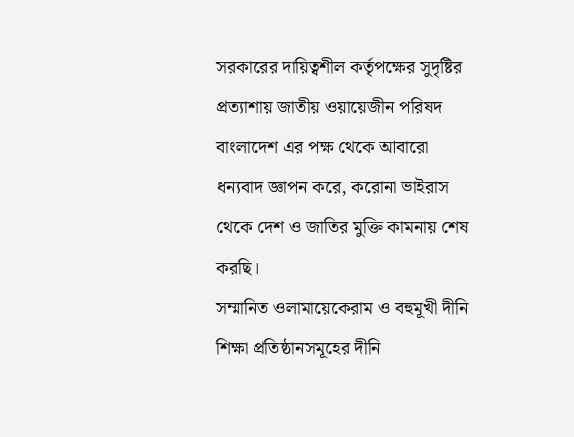সরকারের দায়িত্বশীল কর্তৃপক্ষের সুদৃষ্টির প্রত্যাশায় জাতীয় ওয়ায়েজীন পরিষদ বাংলাদেশ এর পক্ষ থেকে আবারো ধন্যবাদ জ্ঞাপন করে, করোনা ভাইরাস থেকে দেশ ও জাতির মুক্তি কামনায় শেষ করছি।
সম্মানিত ওলামায়েকেরাম ও বহুমূখী দীনি শিক্ষা প্রতিষ্ঠানসমূহের দীনি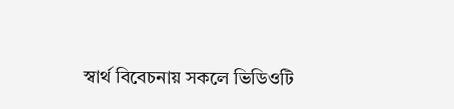স্বার্থ বিবেচনায় সকলে ভিডিওটি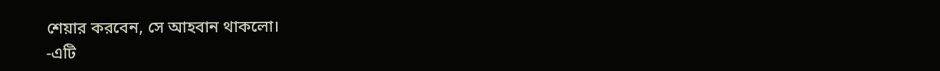শেয়ার করবেন, সে আহবান থাকলো।
-এটি